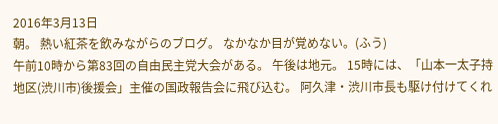2016年3月13日
朝。 熱い紅茶を飲みながらのブログ。 なかなか目が覚めない。(ふう)
午前10時から第83回の自由民主党大会がある。 午後は地元。 15時には、「山本一太子持地区(渋川市)後援会」主催の国政報告会に飛び込む。 阿久津・渋川市長も駆け付けてくれ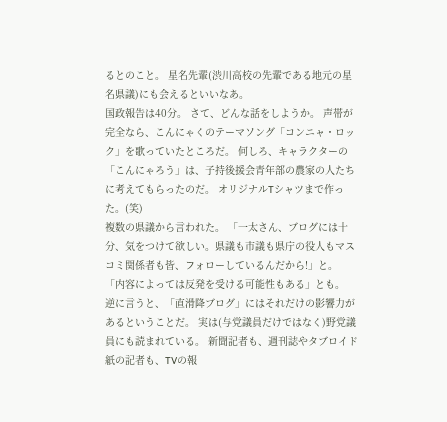るとのこと。 星名先輩(渋川高校の先輩である地元の星名県議)にも会えるといいなあ。
国政報告は40分。 さて、どんな話をしようか。 声帯が完全なら、こんにゃくのテーマソング「コンニャ・ロック」を歌っていたところだ。 何しろ、キャラクターの「こんにゃろう」は、子持後援会青年部の農家の人たちに考えてもらったのだ。 オリジナルTシャツまで作った。(笑)
複数の県議から言われた。 「一太さん、ブログには十分、気をつけて欲しい。県議も市議も県庁の役人もマスコミ関係者も皆、フォローしているんだから!」と。 「内容によっては反発を受ける可能性もある」とも。
逆に言うと、「直滑降ブログ」にはそれだけの影響力があるということだ。 実は(与党議員だけではなく)野党議員にも読まれている。 新聞記者も、週刊誌やタブロイド紙の記者も、TVの報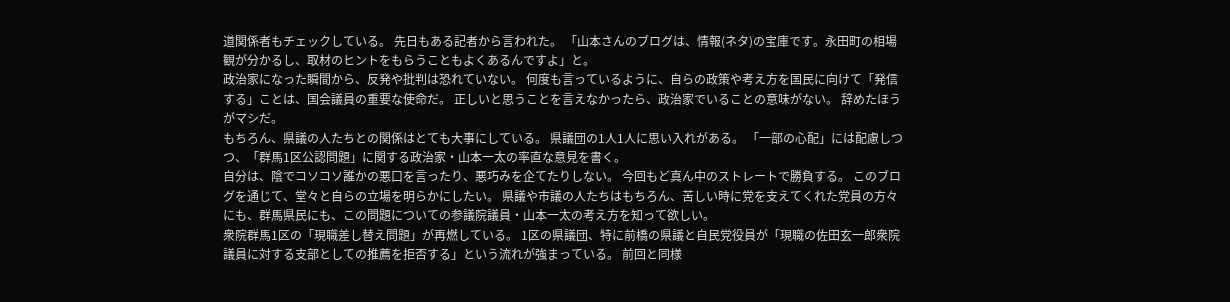道関係者もチェックしている。 先日もある記者から言われた。 「山本さんのブログは、情報(ネタ)の宝庫です。永田町の相場観が分かるし、取材のヒントをもらうこともよくあるんですよ」と。
政治家になった瞬間から、反発や批判は恐れていない。 何度も言っているように、自らの政策や考え方を国民に向けて「発信する」ことは、国会議員の重要な使命だ。 正しいと思うことを言えなかったら、政治家でいることの意味がない。 辞めたほうがマシだ。
もちろん、県議の人たちとの関係はとても大事にしている。 県議団の1人1人に思い入れがある。 「一部の心配」には配慮しつつ、「群馬1区公認問題」に関する政治家・山本一太の率直な意見を書く。
自分は、陰でコソコソ誰かの悪口を言ったり、悪巧みを企てたりしない。 今回もど真ん中のストレートで勝負する。 このブログを通じて、堂々と自らの立場を明らかにしたい。 県議や市議の人たちはもちろん、苦しい時に党を支えてくれた党員の方々にも、群馬県民にも、この問題についての参議院議員・山本一太の考え方を知って欲しい。
衆院群馬1区の「現職差し替え問題」が再燃している。 1区の県議団、特に前橋の県議と自民党役員が「現職の佐田玄一郎衆院議員に対する支部としての推薦を拒否する」という流れが強まっている。 前回と同様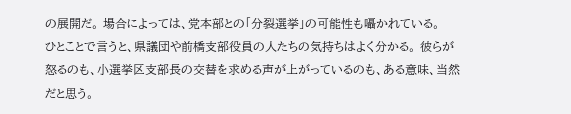の展開だ。 場合によっては、党本部との「分裂選挙」の可能性も囁かれている。
ひとことで言うと、県議団や前橋支部役員の人たちの気持ちはよく分かる。 彼らが怒るのも、小選挙区支部長の交替を求める声が上がっているのも、ある意味、当然だと思う。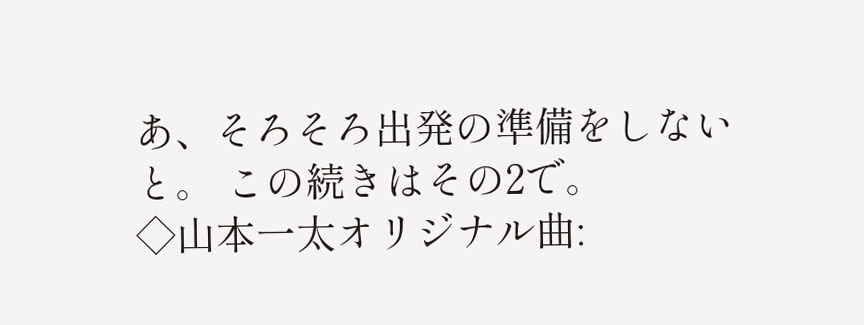あ、そろそろ出発の準備をしないと。 この続きはその2で。
◇山本一太オリジナル曲: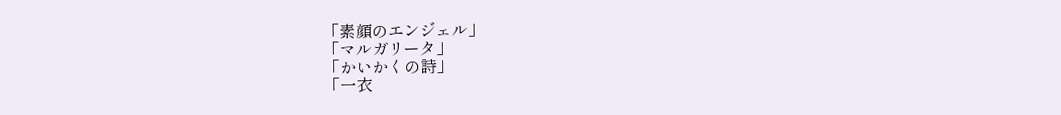「素顔のエンジェル」
「マルガリータ」
「かいかくの詩」
「一衣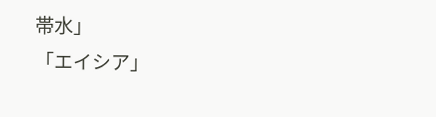帯水」
「エイシア」